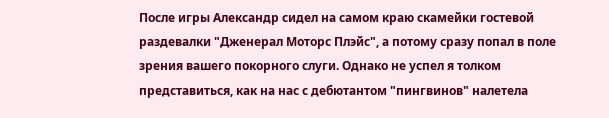После игры Александр сидел на самом краю скамейки гостевой раздевалки "Дженерал Моторс Плэйс", а потому сразу попал в поле зрения вашего покорного слуги. Однако не успел я толком представиться, как на нас с дебютантом "пингвинов" налетела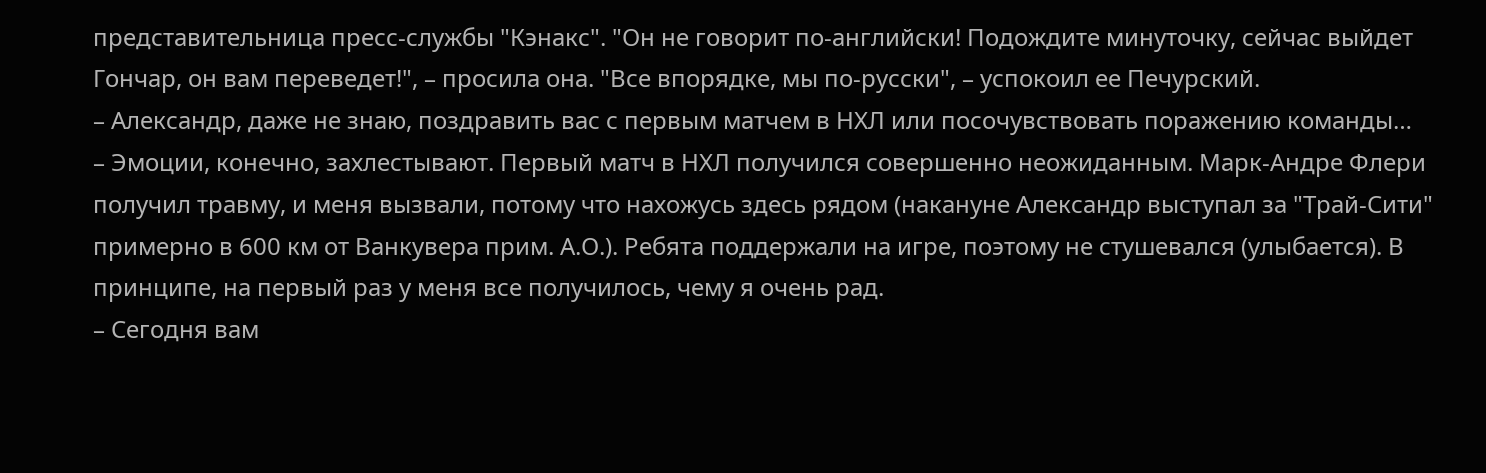представительница пресс-службы "Кэнакс". "Он не говорит по-английски! Подождите минуточку, сейчас выйдет Гончар, он вам переведет!", – просила она. "Все впорядке, мы по-русски", – успокоил ее Печурский.
– Александр, даже не знаю, поздравить вас с первым матчем в НХЛ или посочувствовать поражению команды…
– Эмоции, конечно, захлестывают. Первый матч в НХЛ получился совершенно неожиданным. Марк-Андре Флери получил травму, и меня вызвали, потому что нахожусь здесь рядом (накануне Александр выступал за "Трай-Сити" примерно в 600 км от Ванкувера прим. А.О.). Ребята поддержали на игре, поэтому не стушевался (улыбается). В принципе, на первый раз у меня все получилось, чему я очень рад.
– Сегодня вам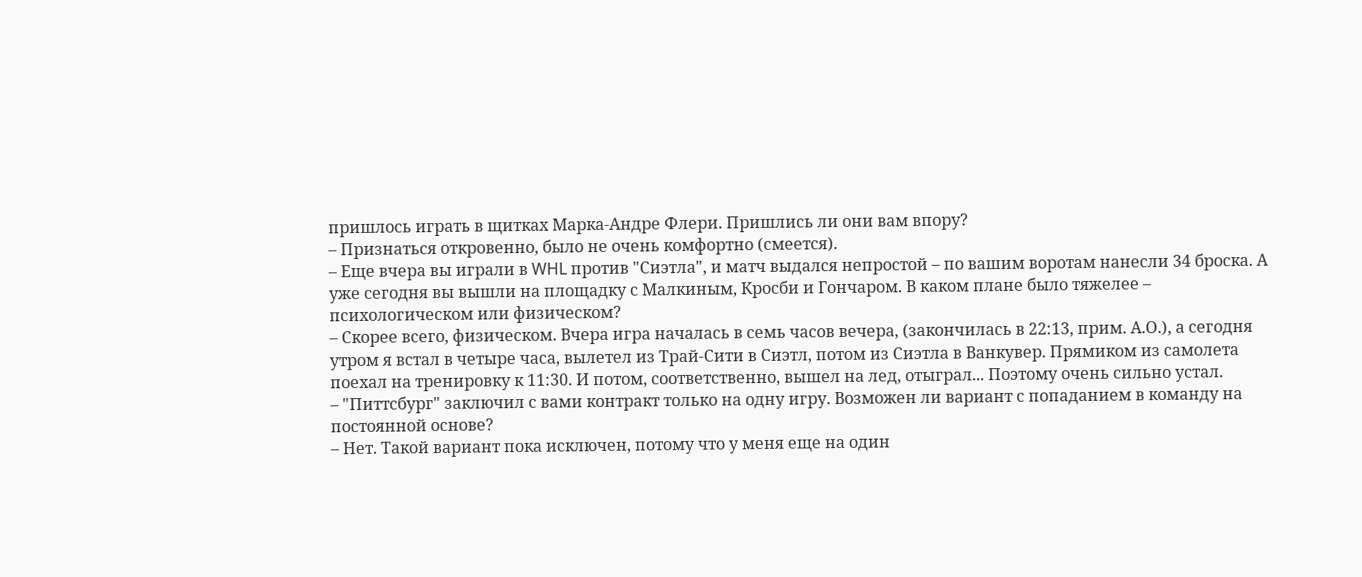пришлось играть в щитках Марка-Андре Флери. Пришлись ли они вам впору?
– Признаться откровенно, было не очень комфортно (смеется).
– Еще вчера вы играли в WHL против "Сиэтла", и матч выдался непростой – по вашим воротам нанесли 34 броска. А уже сегодня вы вышли на площадку с Малкиным, Кросби и Гончаром. В каком плане было тяжелее – психологическом или физическом?
– Скорее всего, физическом. Вчера игра началась в семь часов вечера, (закончилась в 22:13, прим. А.О.), а сегодня утром я встал в четыре часа, вылетел из Трай-Сити в Сиэтл, потом из Сиэтла в Ванкувер. Прямиком из самолета поехал на тренировку к 11:30. И потом, соответственно, вышел на лед, отыграл... Поэтому очень сильно устал.
– "Питтсбург" заключил с вами контракт только на одну игру. Возможен ли вариант с попаданием в команду на постоянной основе?
– Нет. Такой вариант пока исключен, потому что у меня еще на один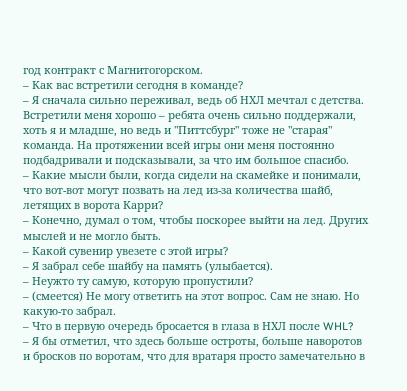год контракт с Магнитогорском.
– Как вас встретили сегодня в команде?
– Я сначала сильно переживал, ведь об НХЛ мечтал с детства. Встретили меня хорошо – ребята очень сильно поддержали, хоть я и младше, но ведь и "Питтсбург" тоже не "старая" команда. На протяжении всей игры они меня постоянно подбадривали и подсказывали, за что им большое спасибо.
– Какие мысли были, когда сидели на скамейке и понимали, что вот-вот могут позвать на лед из-за количества шайб, летящих в ворота Карри?
– Конечно, думал о том, чтобы поскорее выйти на лед. Других мыслей и не могло быть.
– Какой сувенир увезете с этой игры?
– Я забрал себе шайбу на память (улыбается).
– Неужто ту самую, которую пропустили?
– (смеется) Не могу ответить на этот вопрос. Сам не знаю. Но какую-то забрал.
– Что в первую очередь бросается в глаза в НХЛ после WHL?
– Я бы отметил, что здесь больше остроты, больше наворотов и бросков по воротам, что для вратаря просто замечательно в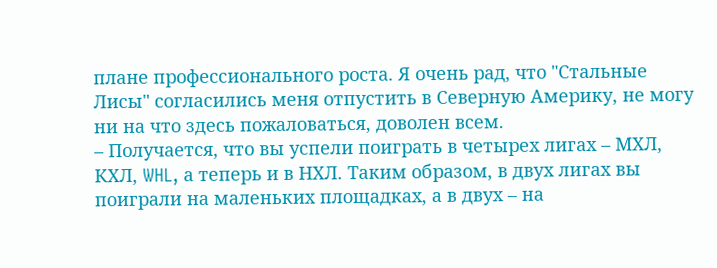плане профессионального роста. Я очень рад, что "Стальные Лисы" согласились меня отпустить в Северную Америку, не могу ни на что здесь пожаловаться, доволен всем.
– Получается, что вы успели поиграть в четырех лигах – МХЛ, КХЛ, WHL, а теперь и в НХЛ. Таким образом, в двух лигах вы поиграли на маленьких площадках, а в двух – на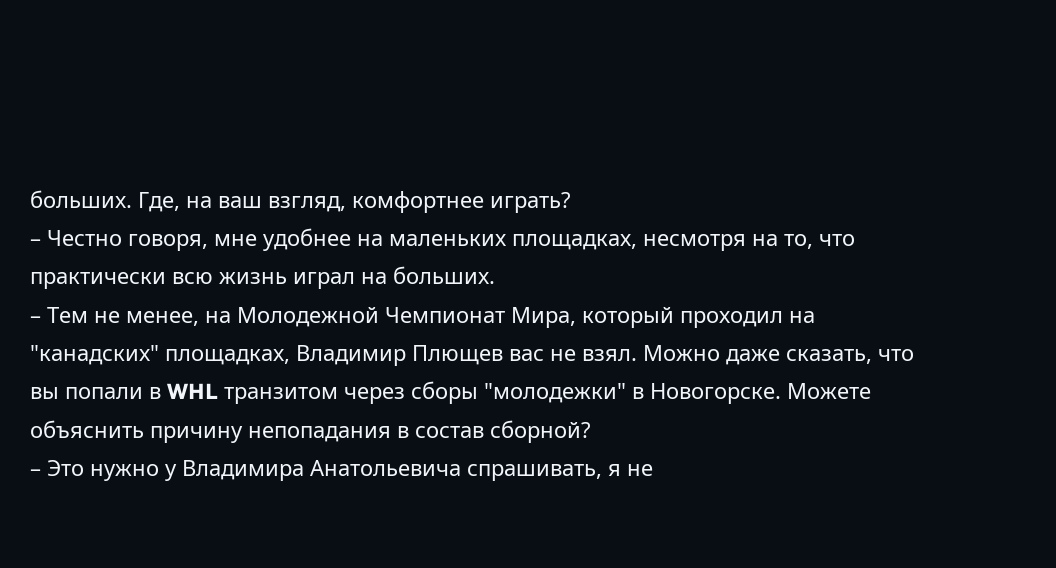больших. Где, на ваш взгляд, комфортнее играть?
– Честно говоря, мне удобнее на маленьких площадках, несмотря на то, что практически всю жизнь играл на больших.
– Тем не менее, на Молодежной Чемпионат Мира, который проходил на "канадских" площадках, Владимир Плющев вас не взял. Можно даже сказать, что вы попали в WHL транзитом через сборы "молодежки" в Новогорске. Можете объяснить причину непопадания в состав сборной?
– Это нужно у Владимира Анатольевича спрашивать, я не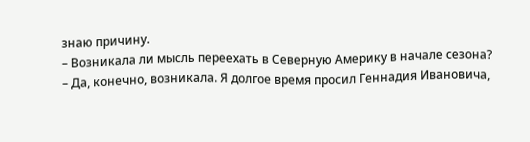знаю причину.
– Возникала ли мысль переехать в Северную Америку в начале сезона?
– Да, конечно, возникала. Я долгое время просил Геннадия Ивановича,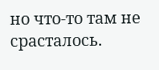но что-то там не срасталось.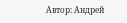Автор: Андрей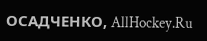ОСАДЧЕНКО, AllHockey.Ru